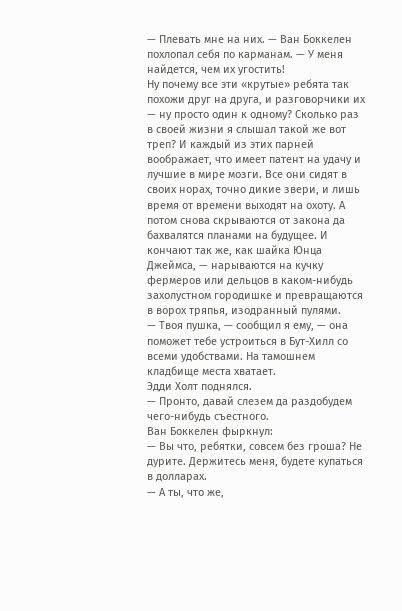— Плевать мне на них. — Ван Боккелен похлопал себя по карманам. — У меня найдется, чем их угостить!
Ну почему все эти «крутые» ребята так похожи друг на друга, и разговорчики их — ну просто один к одному? Сколько раз в своей жизни я слышал такой же вот треп? И каждый из этих парней воображает, что имеет патент на удачу и лучшие в мире мозги. Все они сидят в своих норах, точно дикие звери, и лишь время от времени выходят на охоту. А потом снова скрываются от закона да бахвалятся планами на будущее. И кончают так же, как шайка Юнца Джеймса, — нарываются на кучку фермеров или дельцов в каком-нибудь захолустном городишке и превращаются в ворох тряпья, изодранный пулями.
— Твоя пушка, — сообщил я ему, — она поможет тебе устроиться в Бут-Хилл со всеми удобствами. На тамошнем кладбище места хватает.
Эдди Холт поднялся.
— Пронто, давай слезем да раздобудем чего-нибудь съестного.
Ван Боккелен фыркнул:
— Вы что, ребятки, совсем без гроша? Не дурите. Держитесь меня, будете купаться в долларах.
— А ты, что же,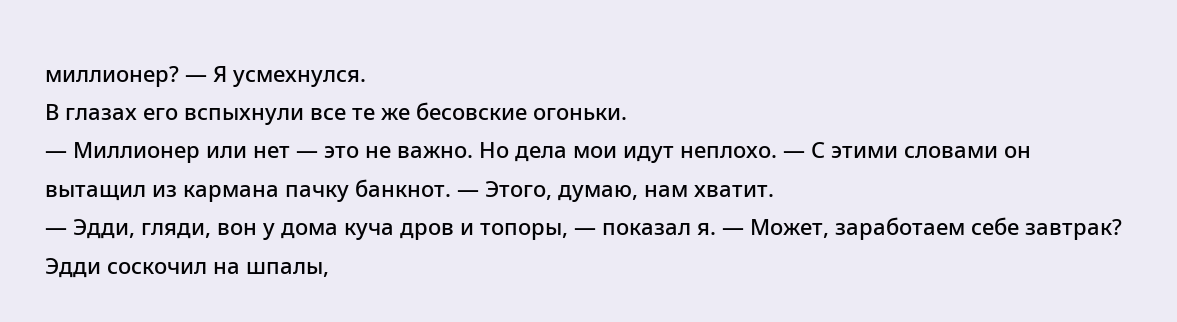миллионер? — Я усмехнулся.
В глазах его вспыхнули все те же бесовские огоньки.
— Миллионер или нет — это не важно. Но дела мои идут неплохо. — С этими словами он вытащил из кармана пачку банкнот. — Этого, думаю, нам хватит.
— Эдди, гляди, вон у дома куча дров и топоры, — показал я. — Может, заработаем себе завтрак?
Эдди соскочил на шпалы,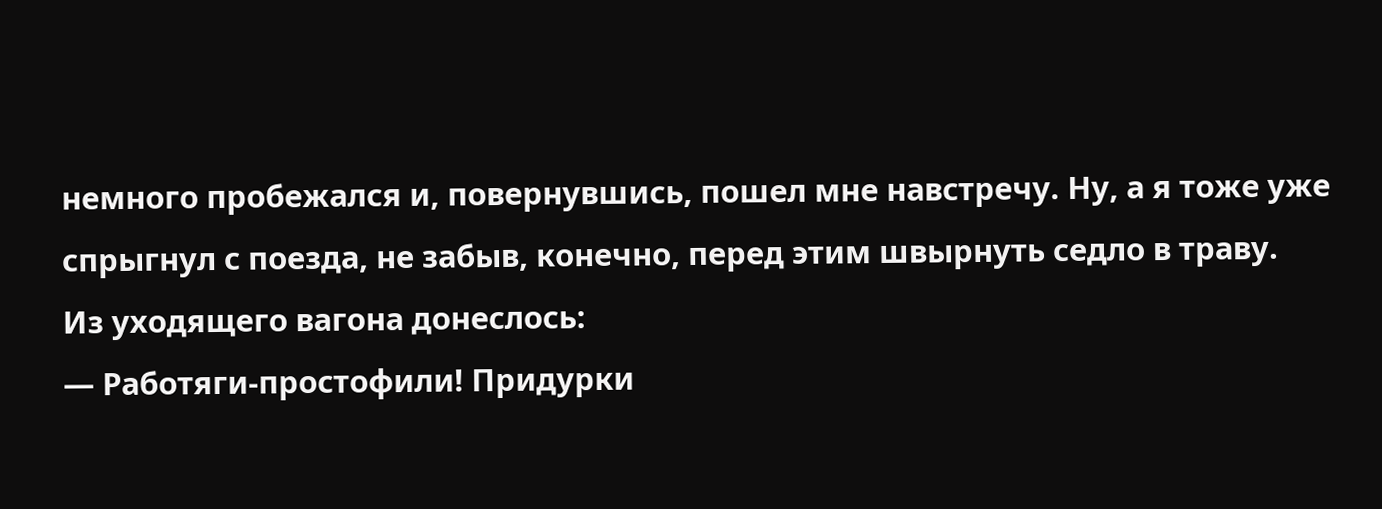немного пробежался и, повернувшись, пошел мне навстречу. Ну, а я тоже уже спрыгнул с поезда, не забыв, конечно, перед этим швырнуть седло в траву.
Из уходящего вагона донеслось:
— Работяги-простофили! Придурки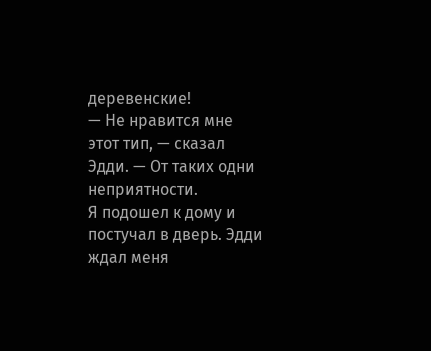деревенские!
— Не нравится мне этот тип, — сказал Эдди. — От таких одни неприятности.
Я подошел к дому и постучал в дверь. Эдди ждал меня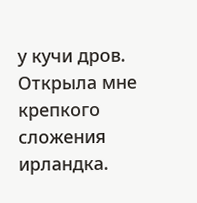у кучи дров. Открыла мне крепкого сложения ирландка.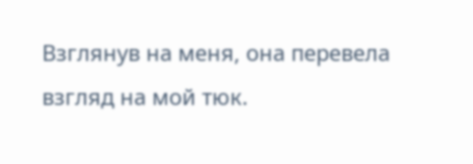Взглянув на меня, она перевела взгляд на мой тюк.